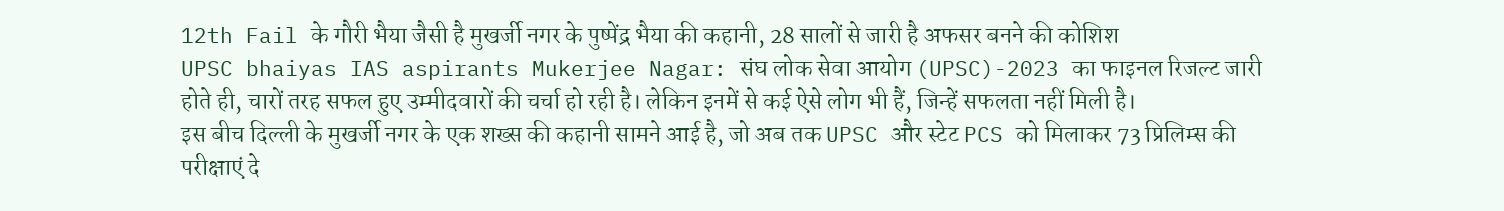12th Fail के गौरी भैया जैसी है मुखर्जी नगर के पुष्पेंद्र भैया की कहानी, 28 सालों से जारी है अफसर बनने की कोशिश
UPSC bhaiyas IAS aspirants Mukerjee Nagar: संघ लोक सेवा आयोग (UPSC)-2023 का फाइनल रिजल्ट जारी होते ही, चारों तरह सफल हुए उम्मीदवारों की चर्चा हो रही है। लेकिन इनमें से कई ऐसे लोग भी हैं, जिन्हें सफलता नहीं मिली है।
इस बीच दिल्ली के मुखर्जी नगर के एक शख्स की कहानी सामने आई है, जो अब तक UPSC और स्टेट PCS को मिलाकर 73 प्रिलिम्स की परीक्षाएं दे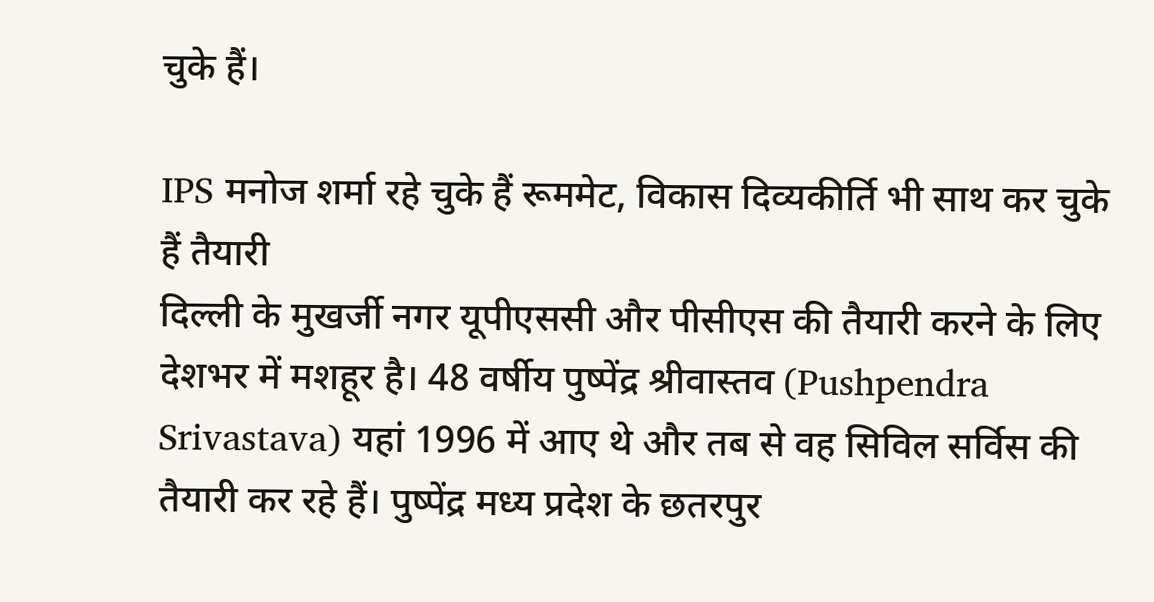चुके हैं।

IPS मनोज शर्मा रहे चुके हैं रूममेट, विकास दिव्यकीर्ति भी साथ कर चुके हैं तैयारी
दिल्ली के मुखर्जी नगर यूपीएससी और पीसीएस की तैयारी करने के लिए देशभर में मशहूर है। 48 वर्षीय पुष्पेंद्र श्रीवास्तव (Pushpendra Srivastava) यहां 1996 में आए थे और तब से वह सिविल सर्विस की तैयारी कर रहे हैं। पुष्पेंद्र मध्य प्रदेश के छतरपुर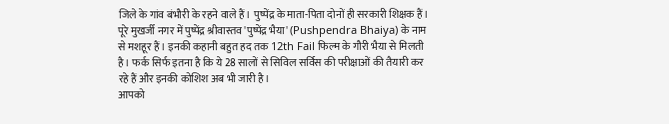जिले के गांव बंभौरी के रहने वाले हैं। पुष्पेंद्र के माता-पिता दोनों ही सरकारी शिक्षक हैं।
पूरे मुखर्जी नगर में पुष्पेंद्र श्रीवास्तव 'पुष्पेंद्र भैया' (Pushpendra Bhaiya) के नाम से मशहूर हैं। इनकी कहानी बहुत हद तक 12th Fail फिल्म के गौरी भैया से मिलती है। फर्क सिर्फ इतना है कि ये 28 सालों से सिविल सर्विस की परीक्षाओं की तैयारी कर रहे हैं और इनकी कोशिश अब भी जारी है।
आपको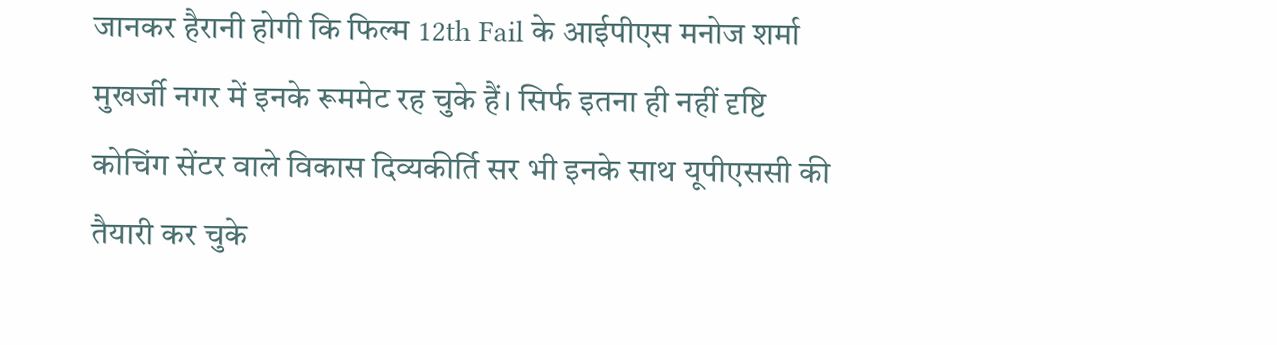जानकर हैरानी होगी कि फिल्म 12th Fail के आईपीएस मनोज शर्मा मुखर्जी नगर में इनके रूममेट रह चुके हैं। सिर्फ इतना ही नहीं दृष्टि कोचिंग सेंटर वाले विकास दिव्यकीर्ति सर भी इनके साथ यूपीएससी की तैयारी कर चुके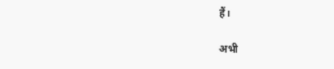हैं।

अभी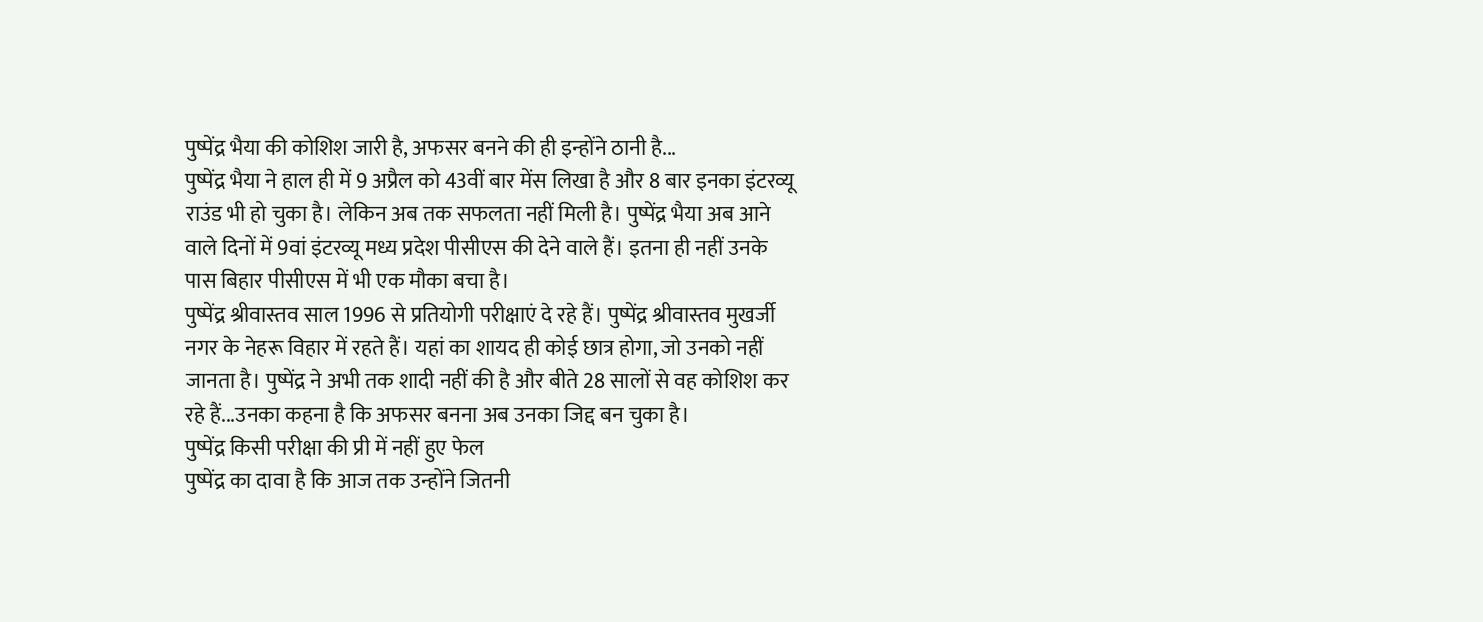पुष्पेंद्र भैया की कोशिश जारी है, अफसर बनने की ही इन्होंने ठानी है...
पुष्पेंद्र भैया ने हाल ही में 9 अप्रैल को 43वीं बार मेंस लिखा है और 8 बार इनका इंटरव्यू राउंड भी हो चुका है। लेकिन अब तक सफलता नहीं मिली है। पुष्पेंद्र भैया अब आने वाले दिनों में 9वां इंटरव्यू मध्य प्रदेश पीसीएस की देने वाले हैं। इतना ही नहीं उनके पास बिहार पीसीएस में भी एक मौका बचा है।
पुष्पेंद्र श्रीवास्तव साल 1996 से प्रतियोगी परीक्षाएं दे रहे हैं। पुष्पेंद्र श्रीवास्तव मुखर्जी नगर के नेहरू विहार में रहते हैं। यहां का शायद ही कोई छात्र होगा, जो उनको नहीं जानता है। पुष्पेंद्र ने अभी तक शादी नहीं की है और बीते 28 सालों से वह कोशिश कर रहे हैं...उनका कहना है कि अफसर बनना अब उनका जिद्द बन चुका है।
पुष्पेंद्र किसी परीक्षा की प्री में नहीं हुए फेल
पुष्पेंद्र का दावा है कि आज तक उन्होंने जितनी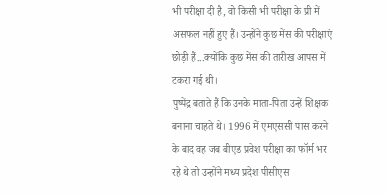भी परीक्षा दी है, वो किसी भी परीक्षा के प्री में असफल नहीं हुए हैं। उन्होंने कुछ मेंस की परीक्षाएं छोड़ी हैं...क्योंकि कुछ मेंस की तारीख आपस में टकरा गई थी।
पुष्पेंद्र बताते हैं कि उनके माता-पिता उन्हें शिक्षक बनाना चाहते थे। 1996 में एमएससी पास करने के बाद वह जब बीएड प्रवेश परीक्षा का फॉर्म भर रहे थे तो उन्होंने मध्य प्रदेश पीसीएस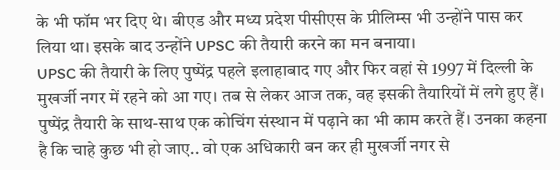के भी फॉम भर दिए थे। बीएड और मध्य प्रदेश पीसीएस के प्रीलिम्स भी उन्होंने पास कर लिया था। इसके बाद उन्होंने UPSC की तैयारी करने का मन बनाया।
UPSC की तैयारी के लिए पुष्पेंद्र पहले इलाहाबाद गए और फिर वहां से 1997 में दिल्ली के मुखर्जी नगर में रहने को आ गए। तब से लेकर आज तक, वह इसकी तैयारियों में लगे हुए हैं।
पुष्पेंद्र तैयारी के साथ-साथ एक कोचिंग संस्थान में पढ़ाने का भी काम करते हैं। उनका कहना है कि चाहे कुछ भी हो जाए.. वो एक अधिकारी बन कर ही मुखर्जी नगर से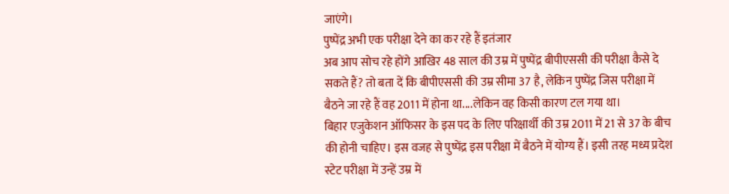जाएंगे।
पुष्पेंद्र अभी एक परीक्षा देने का कर रहे हैं इतंजार
अब आप सोच रहे होंगे आखिर 48 साल की उम्र में पुष्पेंद्र बीपीएससी की परीक्षा कैसे दे सकते हैं? तो बता दें कि बीपीएससी की उम्र सीमा 37 है, लेकिन पुष्पेंद्र जिस परीक्षा में बैठने जा रहे हैं वह 2011 में होना था....लेकिन वह किसी कारण टल गया था।
बिहार एजुकेशन ऑफिसर के इस पद के लिए परिक्षार्थी की उम्र 2011 में 21 से 37 के बीच की होनी चाहिए। इस वजह से पुष्पेंद्र इस परीक्षा में बैठने में योग्य हैं। इसी तरह मध्य प्रदेश स्टेट परीक्षा में उन्हें उम्र में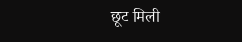छूट मिली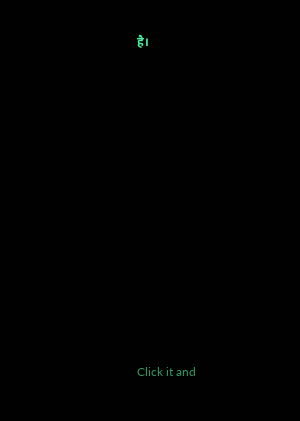है।












Click it and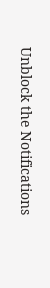Unblock the Notifications